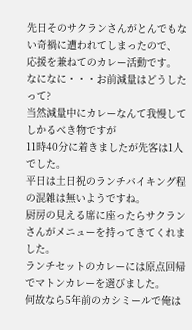先日そのサクランさんがとんでもない奇禍に遭われてしまったので、
応援を兼ねてのカレー活動です。
なになに・・・お前減量はどうしたって?
当然減量中にカレーなんて我慢してしかるべき物ですが
11時40分に着きましたが先客は1人でした。
平日は土日祝のランチバイキング程の混雑は無いようですね。
厨房の見える席に座ったらサクランさんがメニューを持ってきてくれました。
ランチセットのカレーには原点回帰でマトンカレーを選びました。
何故なら5年前のカシミールで俺は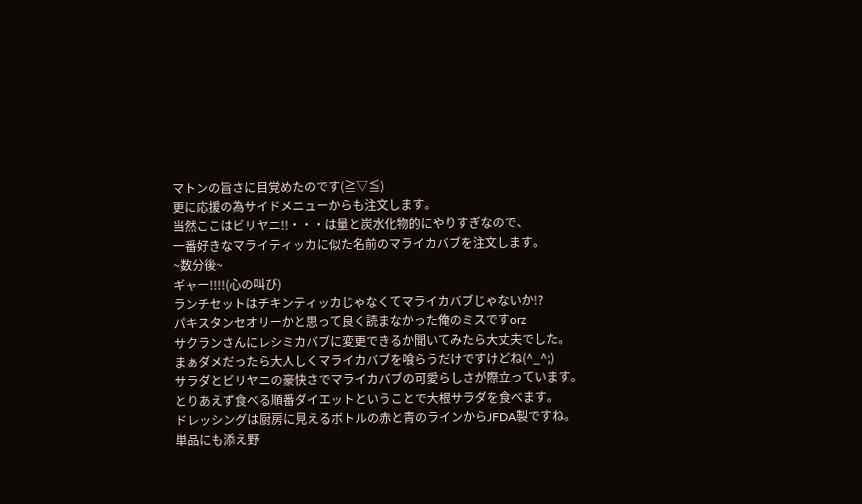マトンの旨さに目覚めたのです(≧▽≦)
更に応援の為サイドメニューからも注文します。
当然ここはビリヤニ!!・・・は量と炭水化物的にやりすぎなので、
一番好きなマライティッカに似た名前のマライカバブを注文します。
~数分後~
ギャー!!!!(心の叫び)
ランチセットはチキンティッカじゃなくてマライカバブじゃないか!?
パキスタンセオリーかと思って良く読まなかった俺のミスですorz
サクランさんにレシミカバブに変更できるか聞いてみたら大丈夫でした。
まぁダメだったら大人しくマライカバブを喰らうだけですけどね(^_^;)
サラダとビリヤニの豪快さでマライカバブの可愛らしさが際立っています。
とりあえず食べる順番ダイエットということで大根サラダを食べます。
ドレッシングは厨房に見えるボトルの赤と青のラインからJFDA製ですね。
単品にも添え野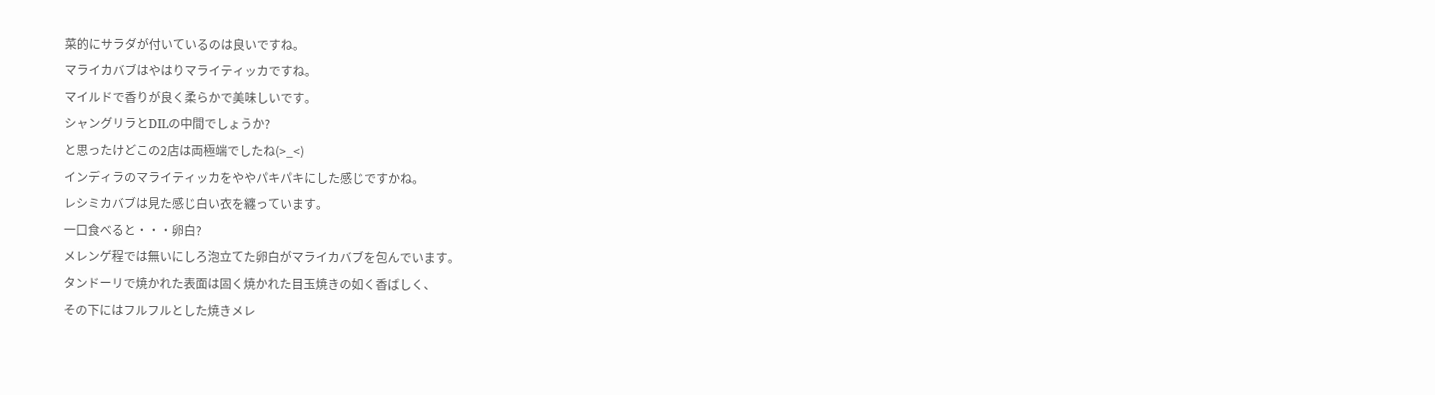菜的にサラダが付いているのは良いですね。
マライカバブはやはりマライティッカですね。
マイルドで香りが良く柔らかで美味しいです。
シャングリラとDILの中間でしょうか?
と思ったけどこの2店は両極端でしたね(>_<)
インディラのマライティッカをややパキパキにした感じですかね。
レシミカバブは見た感じ白い衣を纏っています。
一口食べると・・・卵白?
メレンゲ程では無いにしろ泡立てた卵白がマライカバブを包んでいます。
タンドーリで焼かれた表面は固く焼かれた目玉焼きの如く香ばしく、
その下にはフルフルとした焼きメレ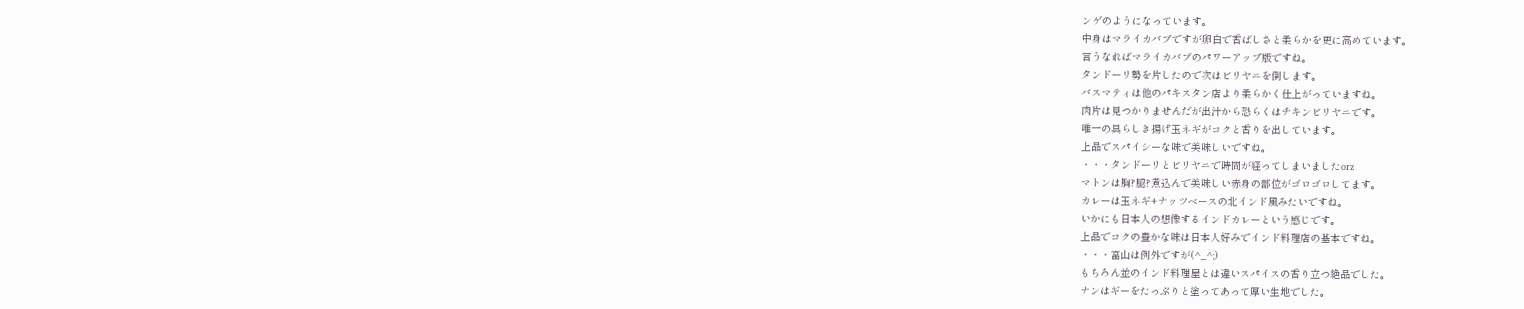ンゲのようになっています。
中身はマライカバブですが卵白で香ばしさと柔らかを更に高めています。
言うなればマライカバブのパワーアップ版ですね。
タンドーリ勢を片したので次はビリヤニを倒します。
バスマティは他のパキスタン店より柔らかく仕上がっていますね。
肉片は見つかりませんだが出汁から恐らくはチキンビリヤニです。
唯一の具らしき揚げ玉ネギがコクと香りを出しています。
上品でスパイシーな味で美味しいですね。
・・・タンドーリとビリヤニで時間が経ってしまいましたorz
マトンは胸?腿?煮込んで美味しい赤身の部位がゴロゴロしてます。
カレーは玉ネギ+ナッツベースの北インド風みたいですね。
いかにも日本人の想像するインドカレーという感じです。
上品でコクの豊かな味は日本人好みでインド料理店の基本ですね。
・・・富山は例外ですが(^_^;)
もちろん並のインド料理屋とは違いスパイスの香り立つ絶品でした。
ナンはギーをたっぷりと塗ってあって厚い生地でした。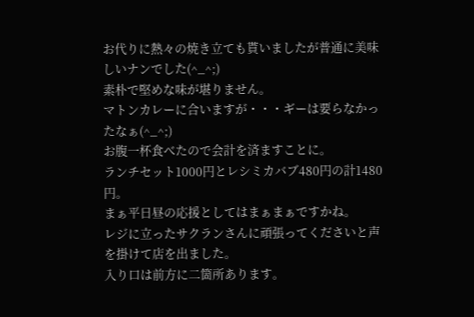お代りに熱々の焼き立ても貰いましたが普通に美味しいナンでした(^_^;)
素朴で堅めな味が堪りません。
マトンカレーに合いますが・・・ギーは要らなかったなぁ(^_^;)
お腹一杯食べたので会計を済ますことに。
ランチセット1000円とレシミカバブ480円の計1480円。
まぁ平日昼の応援としてはまぁまぁですかね。
レジに立ったサクランさんに頑張ってくださいと声を掛けて店を出ました。
入り口は前方に二箇所あります。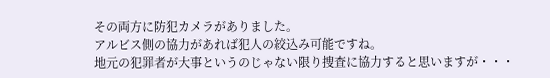その両方に防犯カメラがありました。
アルビス側の協力があれば犯人の絞込み可能ですね。
地元の犯罪者が大事というのじゃない限り捜査に協力すると思いますが・・・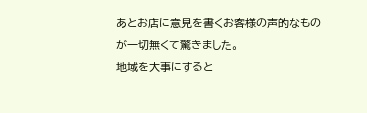あとお店に意見を書くお客様の声的なものが一切無くて驚きました。
地域を大事にすると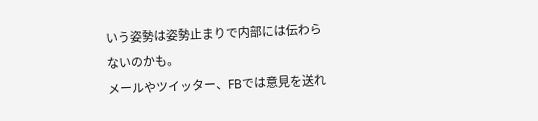いう姿勢は姿勢止まりで内部には伝わらないのかも。
メールやツイッター、FBでは意見を送れ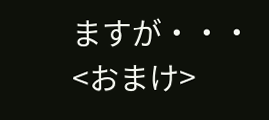ますが・・・
<おまけ>